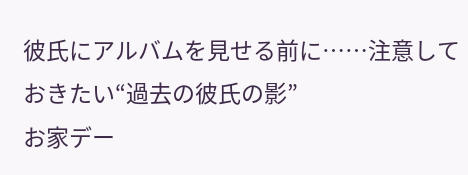彼氏にアルバムを見せる前に……注意しておきたい“過去の彼氏の影”
お家デー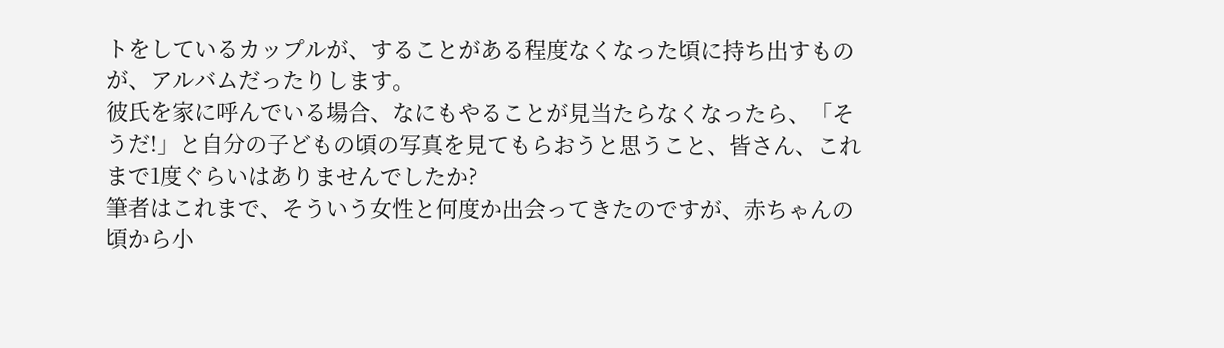トをしているカップルが、することがある程度なくなった頃に持ち出すものが、アルバムだったりします。
彼氏を家に呼んでいる場合、なにもやることが見当たらなくなったら、「そうだ!」と自分の子どもの頃の写真を見てもらおうと思うこと、皆さん、これまで1度ぐらいはありませんでしたか?
筆者はこれまで、そういう女性と何度か出会ってきたのですが、赤ちゃんの頃から小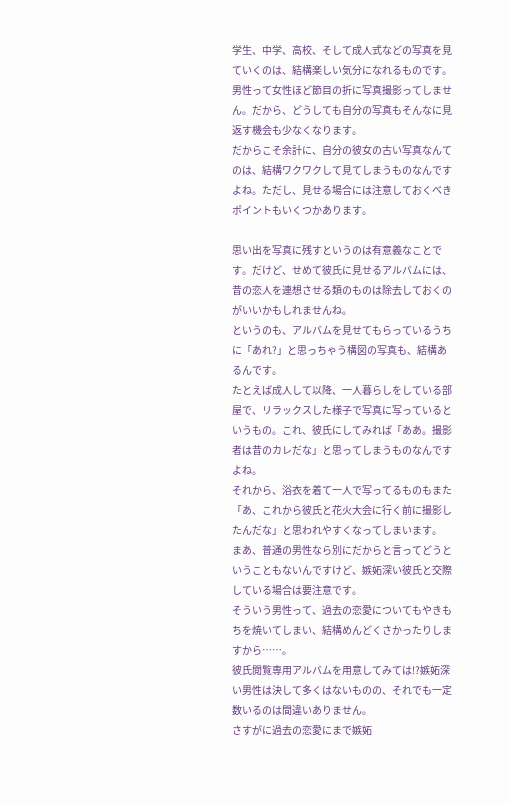学生、中学、高校、そして成人式などの写真を見ていくのは、結構楽しい気分になれるものです。
男性って女性ほど節目の折に写真撮影ってしません。だから、どうしても自分の写真もそんなに見返す機会も少なくなります。
だからこそ余計に、自分の彼女の古い写真なんてのは、結構ワクワクして見てしまうものなんですよね。ただし、見せる場合には注意しておくべきポイントもいくつかあります。

思い出を写真に残すというのは有意義なことです。だけど、せめて彼氏に見せるアルバムには、昔の恋人を連想させる類のものは除去しておくのがいいかもしれませんね。
というのも、アルバムを見せてもらっているうちに「あれ?」と思っちゃう構図の写真も、結構あるんです。
たとえば成人して以降、一人暮らしをしている部屋で、リラックスした様子で写真に写っているというもの。これ、彼氏にしてみれば「ああ。撮影者は昔のカレだな」と思ってしまうものなんですよね。
それから、浴衣を着て一人で写ってるものもまた「あ、これから彼氏と花火大会に行く前に撮影したんだな」と思われやすくなってしまいます。
まあ、普通の男性なら別にだからと言ってどうということもないんですけど、嫉妬深い彼氏と交際している場合は要注意です。
そういう男性って、過去の恋愛についてもやきもちを焼いてしまい、結構めんどくさかったりしますから……。
彼氏閲覧専用アルバムを用意してみては!?嫉妬深い男性は決して多くはないものの、それでも一定数いるのは間違いありません。
さすがに過去の恋愛にまで嫉妬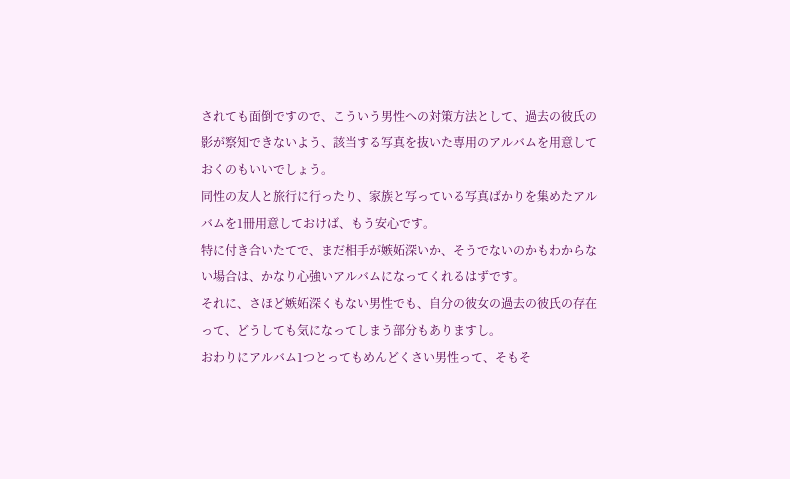されても面倒ですので、こういう男性への対策方法として、過去の彼氏の影が察知できないよう、該当する写真を抜いた専用のアルバムを用意しておくのもいいでしょう。
同性の友人と旅行に行ったり、家族と写っている写真ばかりを集めたアルバムを1冊用意しておけば、もう安心です。
特に付き合いたてで、まだ相手が嫉妬深いか、そうでないのかもわからない場合は、かなり心強いアルバムになってくれるはずです。
それに、さほど嫉妬深くもない男性でも、自分の彼女の過去の彼氏の存在って、どうしても気になってしまう部分もありますし。
おわりにアルバム1つとってもめんどくさい男性って、そもそ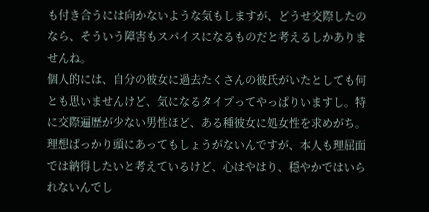も付き合うには向かないような気もしますが、どうせ交際したのなら、そういう障害もスパイスになるものだと考えるしかありませんね。
個人的には、自分の彼女に過去たくさんの彼氏がいたとしても何とも思いませんけど、気になるタイプってやっぱりいますし。特に交際遍歴が少ない男性ほど、ある種彼女に処女性を求めがち。
理想ばっかり頭にあってもしょうがないんですが、本人も理屈面では納得したいと考えているけど、心はやはり、穏やかではいられないんでし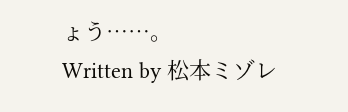ょう……。
Written by 松本ミゾレ